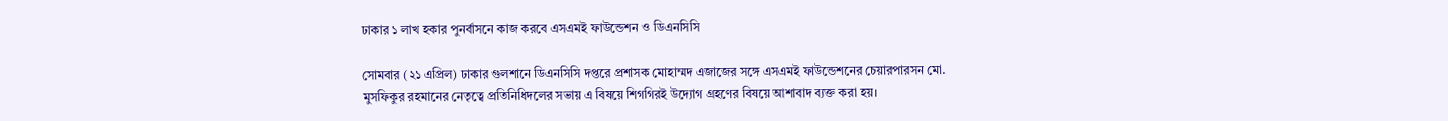ঢাকার ১ লাখ হকার পুনর্বাসনে কাজ করবে এসএমই ফাউন্ডেশন ও ডিএনসিসি

সোমবার (২১ এপ্রিল) ঢাকার গুলশানে ডিএনসিসি দপ্তরে প্রশাসক মোহাম্মদ এজাজের সঙ্গে এসএমই ফাউন্ডেশনের চেয়ারপারসন মো. মুসফিকুর রহমানের নেতৃত্বে প্রতিনিধিদলের সভায় এ বিষয়ে শিগগিরই উদ্যোগ গ্রহণের বিষয়ে আশাবাদ ব্যক্ত করা হয়।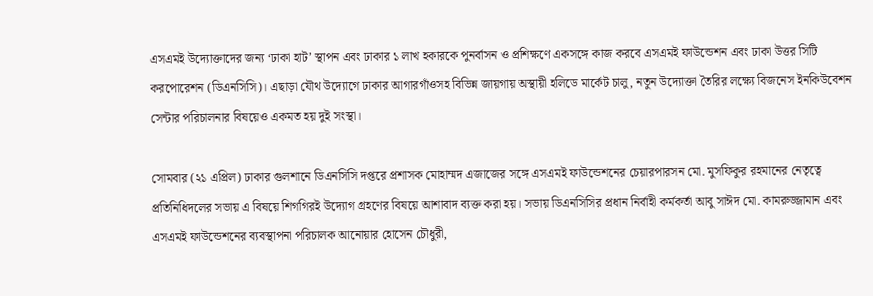এসএমই উদ্যোক্তাদের জন্য ‘ঢাকা হাট’ স্থাপন এবং ঢাকার ১ লাখ হকারকে পুনর্বাসন ও প্রশিক্ষণে একসঙ্গে কাজ করবে এসএমই ফাউন্ডেশন এবং ঢাকা উত্তর সিটি করপোরেশন (ডিএনসিসি)। এছাড়া যৌথ উদ্যোগে ঢাকার আগারগাঁওসহ বিভিন্ন জায়গায় অস্থায়ী হলিডে মার্কেট চালু, নতুন উদ্যোক্তা তৈরির লক্ষ্যে বিজনেস ইনকিউবেশন সেন্টার পরিচালনার বিষয়েও একমত হয় দুই সংস্থা।

সোমবার (২১ এপ্রিল) ঢাকার গুলশানে ডিএনসিসি দপ্তরে প্রশাসক মোহাম্মদ এজাজের সঙ্গে এসএমই ফাউন্ডেশনের চেয়ারপারসন মো. মুসফিকুর রহমানের নেতৃত্বে প্রতিনিধিদলের সভায় এ বিষয়ে শিগগিরই উদ্যোগ গ্রহণের বিষয়ে আশাবাদ ব্যক্ত করা হয়। সভায় ডিএনসিসির প্রধান নির্বাহী কর্মকর্তা আবু সাঈদ মো. কামরুজ্জামান এবং এসএমই ফাউন্ডেশনের ব্যবস্থাপনা পরিচালক আনোয়ার হোসেন চৌধুরী,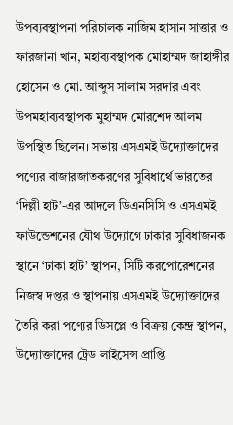উপব্যবস্থাপনা পরিচালক নাজিম হাসান সাত্তার ও ফারজানা খান, মহাব্যবস্থাপক মোহাম্মদ জাহাঙ্গীর হোসেন ও মো. আব্দুস সালাম সরদার এবং উপমহাব্যবস্থাপক মুহাম্মদ মোরশেদ আলম উপস্থিত ছিলেন। সভায় এসএমই উদ্যোক্তাদের পণ্যের বাজারজাতকরণের সুবিধার্থে ভারতের ‘দিল্লী হাট’-এর আদলে ডিএনসিসি ও এসএমই ফাউন্ডেশনের যৌথ উদ্যোগে ঢাকার সুবিধাজনক স্থানে ‘ঢাকা হাট’ স্থাপন, সিটি করপোরেশনের নিজস্ব দপ্তর ও স্থাপনায় এসএমই উদ্যোক্তাদের তৈরি করা পণ্যের ডিসপ্লে ও বিক্রয় কেন্দ্র স্থাপন, উদ্যোক্তাদের ট্রেড লাইসেন্স প্রাপ্তি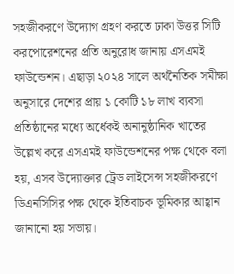সহজীকরণে উদ্যোগ গ্রহণ করতে ঢাকা উত্তর সিটি করপোরেশনের প্রতি অনুরোধ জানায় এসএমই ফাউন্ডেশন। এছাড়া ২০২৪ সালে অর্থনৈতিক সমীক্ষা অনুসারে দেশের প্রায় ১ কোটি ১৮ লাখ ব্যবসা প্রতিষ্ঠানের মধ্যে অর্ধেকই অনানুষ্ঠানিক খাতের উল্লেখ করে এসএমই ফাউন্ডেশনের পক্ষ থেকে বলা হয়, এসব উদ্যোক্তার ট্রেড লাইসেন্স সহজীকরণে ডিএনসিসির পক্ষ থেকে ইতিবাচক ভূমিকার আহ্বান জানানো হয় সভায়।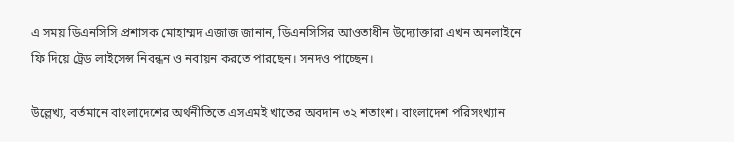এ সময় ডিএনসিসি প্রশাসক মোহাম্মদ এজাজ জানান, ডিএনসিসির আওতাধীন উদ্যোক্তারা এখন অনলাইনে ফি দিয়ে ট্রেড লাইসেন্স নিবন্ধন ও নবায়ন করতে পারছেন। সনদও পাচ্ছেন।

উল্লেখ্য, বর্তমানে বাংলাদেশের অর্থনীতিতে এসএমই খাতের অবদান ৩২ শতাংশ। বাংলাদেশ পরিসংখ্যান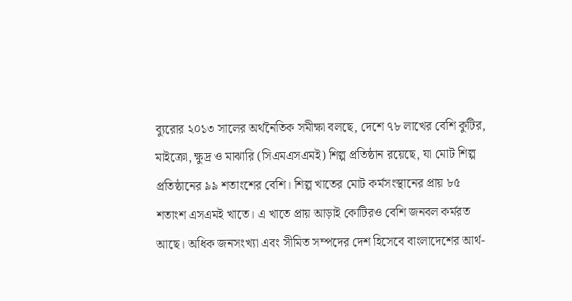ব্যুরোর ২০১৩ সালের অর্থনৈতিক সমীক্ষা বলছে, দেশে ৭৮ লাখের বেশি কুটির, মাইক্রো, ক্ষুদ্র ও মাঝারি (সিএমএসএমই) শিল্প প্রতিষ্ঠান রয়েছে, যা মোট শিল্প প্রতিষ্ঠানের ৯৯ শতাংশের বেশি। শিল্প খাতের মোট কর্মসংস্থানের প্রায় ৮৫ শতাংশ এসএমই খাতে। এ খাতে প্রায় আড়াই কোটিরও বেশি জনবল কর্মরত আছে। অধিক জনসংখ্যা এবং সীমিত সম্পদের দেশ হিসেবে বাংলাদেশের আর্থ-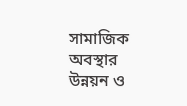সামাজিক অবস্থার উন্নয়ন ও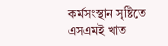কর্মসংস্থান সৃষ্টিতে এসএমই খাত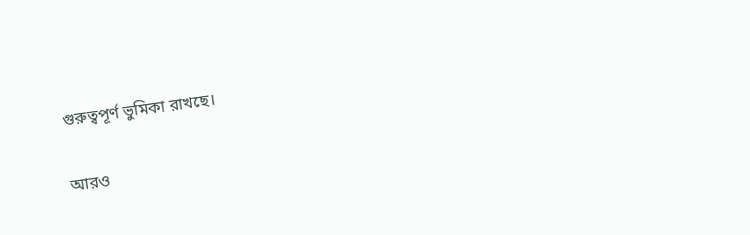গুরুত্বপূর্ণ ভুমিকা রাখছে।

আরও